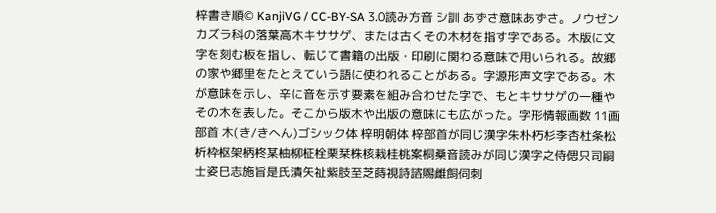梓書き順© KanjiVG / CC-BY-SA 3.0読み方音 シ訓 あずさ意味あずさ。ノウゼンカズラ科の落葉高木キササゲ、または古くその木材を指す字である。木版に文字を刻む板を指し、転じて書籍の出版・印刷に関わる意味で用いられる。故郷の家や郷里をたとえていう語に使われることがある。字源形声文字である。木が意味を示し、辛に音を示す要素を組み合わせた字で、もとキササゲの一種やその木を表した。そこから版木や出版の意味にも広がった。字形情報画数 11画部首 木(き/きへん)ゴシック体 梓明朝体 梓部首が同じ漢字朱朴朽杉李杏杜条松析枠枢架柄柊某柚柳柾栓栗栞株核栽桂桃案桐桑音読みが同じ漢字之侍偲只司嗣士姿巳志施旨是氏漬矢祉紫肢至芝蒔視詩諮賜雌飼伺刺